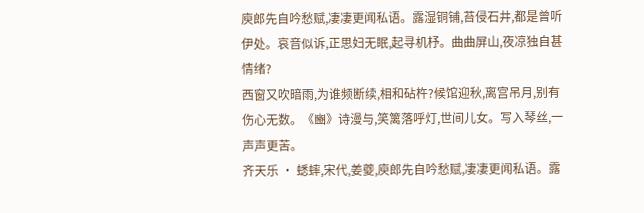庾郎先自吟愁赋,凄凄更闻私语。露湿铜铺,苔侵石井,都是曾听伊处。哀音似诉,正思妇无眠,起寻机杼。曲曲屏山,夜凉独自甚情绪?
西窗又吹暗雨,为谁频断续,相和砧杵?候馆迎秋,离宫吊月,别有伤心无数。《豳》诗漫与,笑篱落呼灯,世间儿女。写入琴丝,一声声更苦。
齐天乐 · 蟋蟀,宋代,姜夔,庾郎先自吟愁赋,凄凄更闻私语。露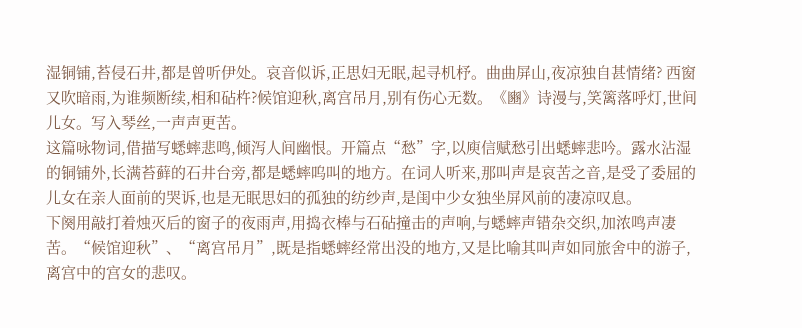湿铜铺,苔侵石井,都是曾听伊处。哀音似诉,正思妇无眠,起寻机杼。曲曲屏山,夜凉独自甚情绪? 西窗又吹暗雨,为谁频断续,相和砧杵?候馆迎秋,离宫吊月,别有伤心无数。《豳》诗漫与,笑篱落呼灯,世间儿女。写入琴丝,一声声更苦。
这篇咏物词,借描写蟋蟀悲鸣,倾泻人间幽恨。开篇点“愁”字,以庾信赋愁引出蟋蟀悲吟。露水沾湿的铜铺外,长满苔藓的石井台旁,都是蟋蟀呜叫的地方。在词人听来,那叫声是哀苦之音,是受了委屈的儿女在亲人面前的哭诉,也是无眠思妇的孤独的纺纱声,是闺中少女独坐屏风前的凄凉叹息。
下阕用敲打着烛灭后的窗子的夜雨声,用捣衣棒与石砧撞击的声响,与蟋蟀声错杂交织,加浓鸣声凄苦。“候馆迎秋”、“离宫吊月”,既是指蟋蟀经常出没的地方,又是比喻其叫声如同旅舍中的游子,离宫中的宫女的悲叹。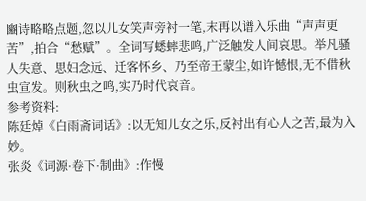豳诗略略点题,忽以儿女笑声旁衬一笔,末再以谱入乐曲“声声更苦”,拍合“愁赋”。全词写蟋蟀悲鸣,广泛触发人间哀思。举凡骚人失意、思妇念远、迁客怀乡、乃至帝王蒙尘,如许憾恨,无不借秋虫宣发。则秋虫之鸣,实乃时代哀音。
参考资料:
陈廷焯《白雨斋词话》:以无知儿女之乐,反衬出有心人之苦,最为入妙。
张炎《词源·卷下·制曲》:作慢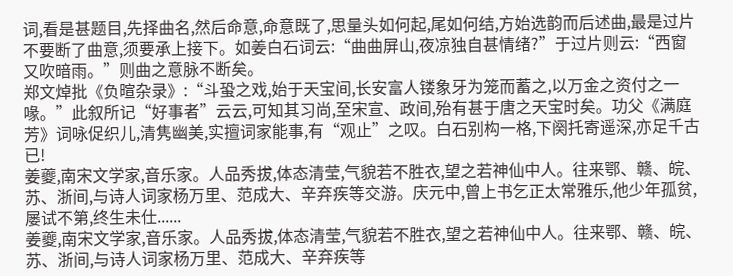词,看是甚题目,先择曲名,然后命意,命意既了,思量头如何起,尾如何结,方始选韵而后述曲,最是过片不要断了曲意,须要承上接下。如姜白石词云:“曲曲屏山,夜凉独自甚情绪?”于过片则云:“西窗又吹暗雨。”则曲之意脉不断矣。
郑文焯批《负暄杂录》:“斗蛩之戏,始于天宝间,长安富人镂象牙为笼而蓄之,以万金之资付之一喙。”此叙所记“好事者”云云,可知其习尚,至宋宣、政间,殆有甚于唐之天宝时矣。功父《满庭芳》词咏促织儿,清隽幽美,实擅词家能事,有“观止”之叹。白石别构一格,下阕托寄遥深,亦足千古已!
姜夔,南宋文学家,音乐家。人品秀拔,体态清莹,气貌若不胜衣,望之若神仙中人。往来鄂、赣、皖、苏、浙间,与诗人词家杨万里、范成大、辛弃疾等交游。庆元中,曾上书乞正太常雅乐,他少年孤贫,屡试不第,终生未仕......
姜夔,南宋文学家,音乐家。人品秀拔,体态清莹,气貌若不胜衣,望之若神仙中人。往来鄂、赣、皖、苏、浙间,与诗人词家杨万里、范成大、辛弃疾等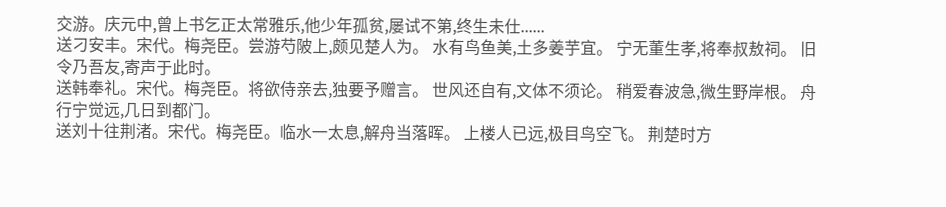交游。庆元中,曾上书乞正太常雅乐,他少年孤贫,屡试不第,终生未仕......
送刁安丰。宋代。梅尧臣。尝游芍陂上,颇见楚人为。 水有鸟鱼美,土多姜芋宜。 宁无董生孝,将奉叔敖祠。 旧令乃吾友,寄声于此时。
送韩奉礼。宋代。梅尧臣。将欲侍亲去,独要予赠言。 世风还自有,文体不须论。 稍爱春波急,微生野岸根。 舟行宁觉远,几日到都门。
送刘十往荆渚。宋代。梅尧臣。临水一太息,解舟当落晖。 上楼人已远,极目鸟空飞。 荆楚时方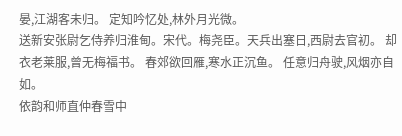晏,江湖客未归。 定知吟忆处,林外月光微。
送新安张尉乞侍养归淮甸。宋代。梅尧臣。天兵出塞日,西尉去官初。 却衣老莱服,曾无梅福书。 春郊欲回雁,寒水正沉鱼。 任意归舟驶,风烟亦自如。
依韵和师直仲春雪中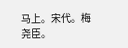马上。宋代。梅尧臣。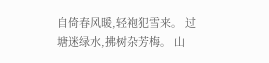自倚春风暖,轻袍犯雪来。 过塘迷绿水,拂树杂芳梅。 山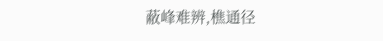蔽峰难辨,樵通径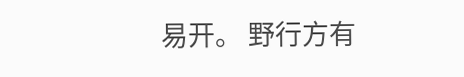易开。 野行方有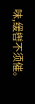味,缓辔不须催。